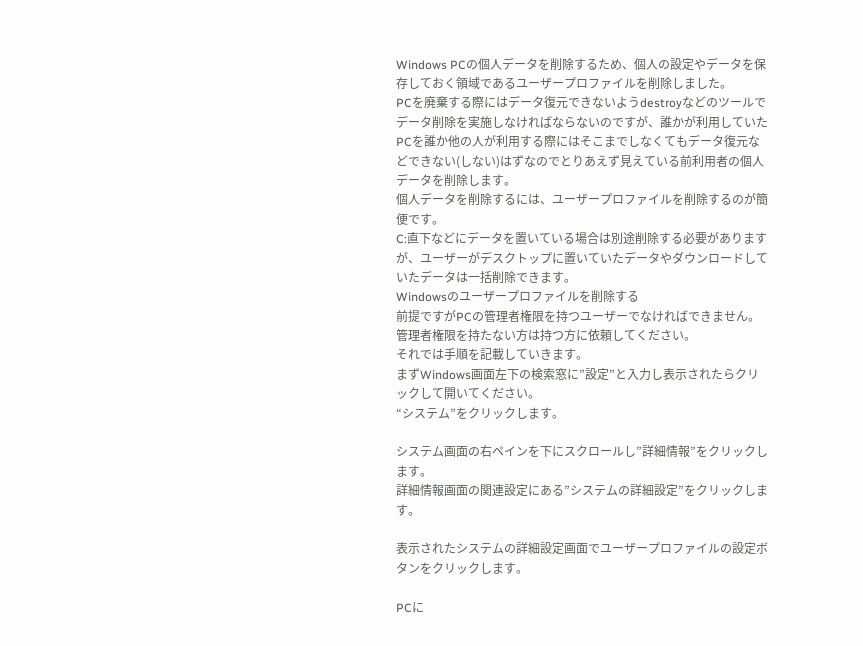Windows PCの個人データを削除するため、個人の設定やデータを保存しておく領域であるユーザープロファイルを削除しました。
PCを廃棄する際にはデータ復元できないようdestroyなどのツールでデータ削除を実施しなければならないのですが、誰かが利用していたPCを誰か他の人が利用する際にはそこまでしなくてもデータ復元などできない(しない)はずなのでとりあえず見えている前利用者の個人データを削除します。
個人データを削除するには、ユーザープロファイルを削除するのが簡便です。
C:直下などにデータを置いている場合は別途削除する必要がありますが、ユーザーがデスクトップに置いていたデータやダウンロードしていたデータは一括削除できます。
Windowsのユーザープロファイルを削除する
前提ですがPCの管理者権限を持つユーザーでなければできません。
管理者権限を持たない方は持つ方に依頼してください。
それでは手順を記載していきます。
まずWindows画面左下の検索窓に”設定”と入力し表示されたらクリックして開いてください。
“システム”をクリックします。

システム画面の右ペインを下にスクロールし”詳細情報”をクリックします。
詳細情報画面の関連設定にある”システムの詳細設定”をクリックします。

表示されたシステムの詳細設定画面でユーザープロファイルの設定ボタンをクリックします。

PCに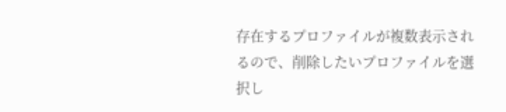存在するプロファイルが複数表示されるので、削除したいプロファイルを選択し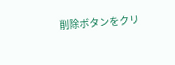削除ボタンをクリ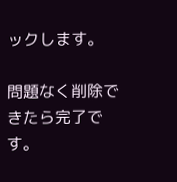ックします。

問題なく削除できたら完了です。